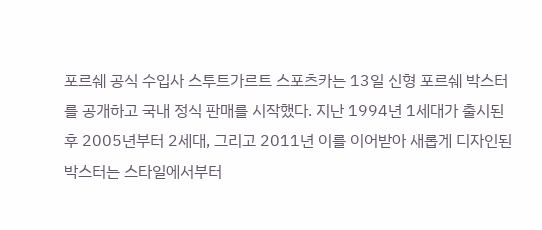포르쉐 공식 수입사 스투트가르트 스포츠카는 13일 신형 포르쉐 박스터를 공개하고 국내 정식 판매를 시작했다. 지난 1994년 1세대가 출시된 후 2005년부터 2세대, 그리고 2011년 이를 이어받아 새롭게 디자인된 박스터는 스타일에서부터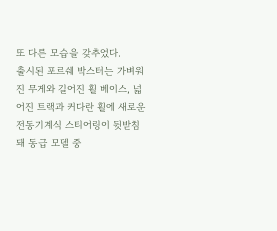또 다른 모습을 갖추었다.
출시된 포르쉐 박스터는 가벼워진 무게와 길어진 휠 베이스, 넓어진 트랙과 커다란 휠에 새로운 전동기계식 스티어링이 뒷받침돼 동급 모델 중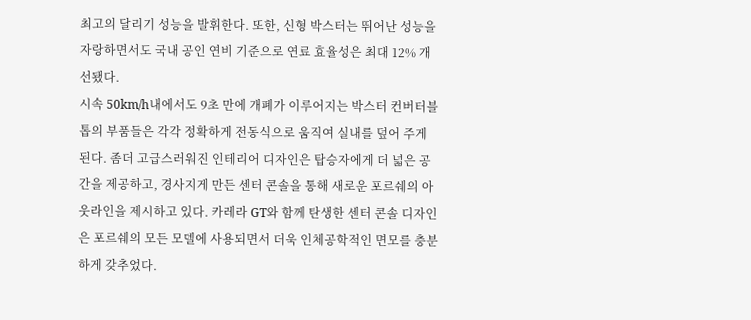최고의 달리기 성능을 발휘한다. 또한, 신형 박스터는 뛰어난 성능을 자랑하면서도 국내 공인 연비 기준으로 연료 효율성은 최대 12% 개선됐다.
시속 50km/h내에서도 9초 만에 개폐가 이루어지는 박스터 컨버터블 톱의 부품들은 각각 정확하게 전동식으로 움직여 실내를 덮어 주게 된다. 좀더 고급스러워진 인테리어 디자인은 탑승자에게 더 넓은 공간을 제공하고, 경사지게 만든 센터 콘솔을 통해 새로운 포르쉐의 아웃라인을 제시하고 있다. 카레라 GT와 함께 탄생한 센터 콘솔 디자인은 포르쉐의 모든 모델에 사용되면서 더욱 인체공학적인 면모를 충분하게 갖추었다.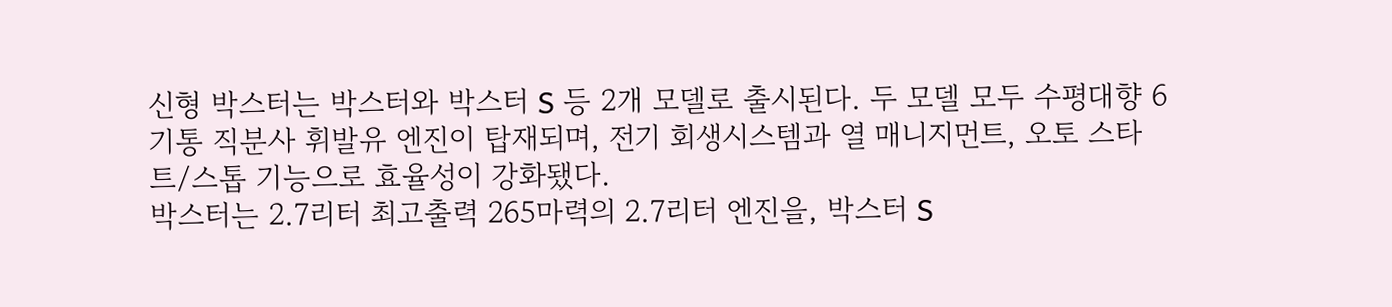신형 박스터는 박스터와 박스터 S 등 2개 모델로 출시된다. 두 모델 모두 수평대향 6기통 직분사 휘발유 엔진이 탑재되며, 전기 회생시스템과 열 매니지먼트, 오토 스타트/스톱 기능으로 효율성이 강화됐다.
박스터는 2.7리터 최고출력 265마력의 2.7리터 엔진을, 박스터 S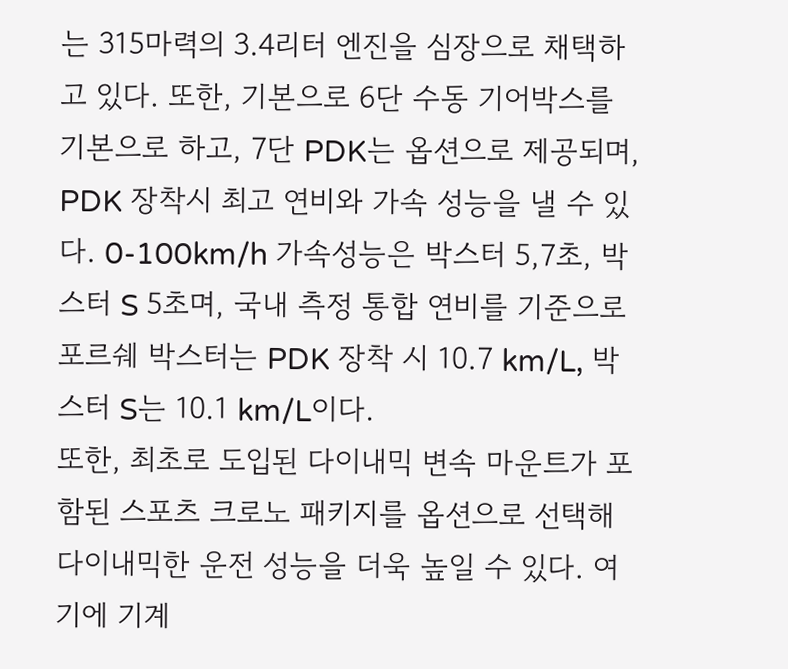는 315마력의 3.4리터 엔진을 심장으로 채택하고 있다. 또한, 기본으로 6단 수동 기어박스를 기본으로 하고, 7단 PDK는 옵션으로 제공되며, PDK 장착시 최고 연비와 가속 성능을 낼 수 있다. 0-100km/h 가속성능은 박스터 5,7초, 박스터 S 5초며, 국내 측정 통합 연비를 기준으로 포르쉐 박스터는 PDK 장착 시 10.7 km/L, 박스터 S는 10.1 km/L이다.
또한, 최초로 도입된 다이내믹 변속 마운트가 포함된 스포츠 크로노 패키지를 옵션으로 선택해 다이내믹한 운전 성능을 더욱 높일 수 있다. 여기에 기계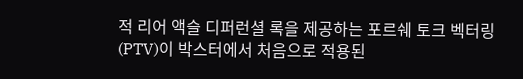적 리어 액슬 디퍼런셜 록을 제공하는 포르쉐 토크 벡터링(PTV)이 박스터에서 처음으로 적용된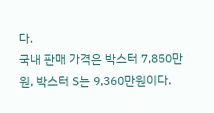다.
국내 판매 가격은 박스터 7,850만원, 박스터 S는 9,360만원이다.